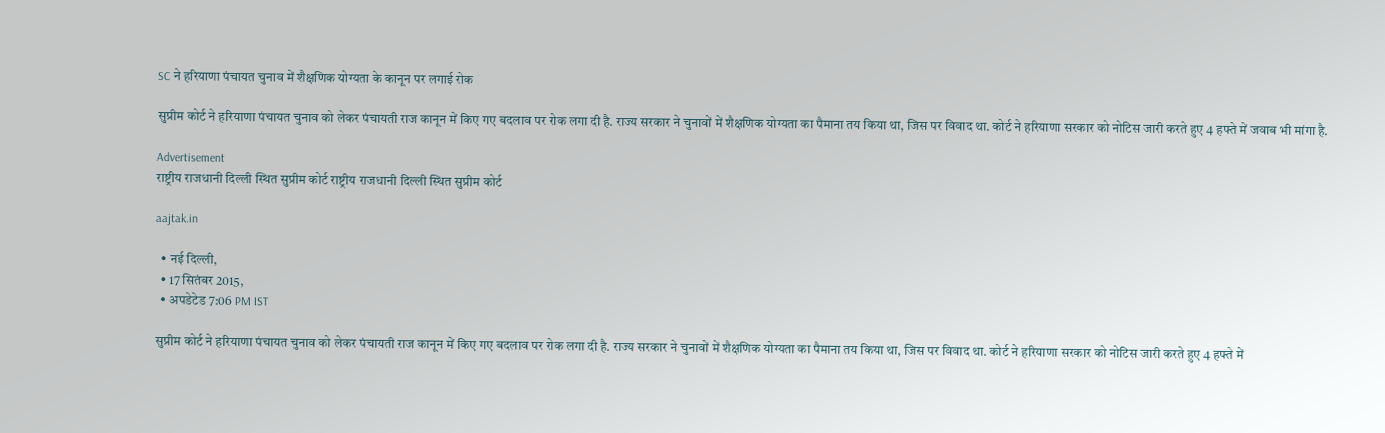SC ने हरियाणा पंचायत चुनाव में शैक्षणि‍क योग्यता के कानून पर लगाई रोक

सुप्रीम कोर्ट ने हरियाणा पंचायत चुनाव को लेकर पंचायती राज कानून में किए गए बदलाव पर रोक लगा दी है. राज्य सरकार ने चुनावों में शैक्षणिक योग्यता का पैमाना तय किया था, जिस पर विवाद था. कोर्ट ने हरियाणा सरकार को नोटिस जारी करते हुए 4 हफ्ते में जवाब भी मांगा है.

Advertisement
राष्ट्रीय राजधानी दिल्ली स्थि‍त सुप्रीम कोर्ट राष्ट्रीय राजधानी दिल्ली स्थि‍त सुप्रीम कोर्ट

aajtak.in

  • नई दिल्ली,
  • 17 सितंबर 2015,
  • अपडेटेड 7:06 PM IST

सुप्रीम कोर्ट ने हरियाणा पंचायत चुनाव को लेकर पंचायती राज कानून में किए गए बदलाव पर रोक लगा दी है. राज्य सरकार ने चुनावों में शैक्षणिक योग्यता का पैमाना तय किया था, जिस पर विवाद था. कोर्ट ने हरियाणा सरकार को नोटिस जारी करते हुए 4 हफ्ते में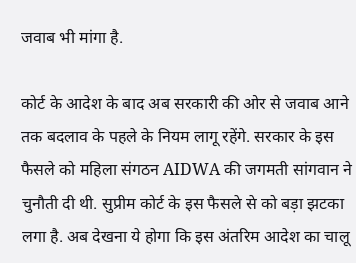जवाब भी मांगा है.

कोर्ट के आदेश के बाद अब सरकारी की ओर से जवाब आने तक बदलाव के पहले के नियम लागू रहेंगे. सरकार के इस फैसले को महिला संगठन AIDWA की जगमती सांगवान ने चुनौती दी थी. सुप्रीम कोर्ट के इस फैसले से को बड़ा झटका लगा है. अब देखना ये होगा कि इस अंतरिम आदेश का चालू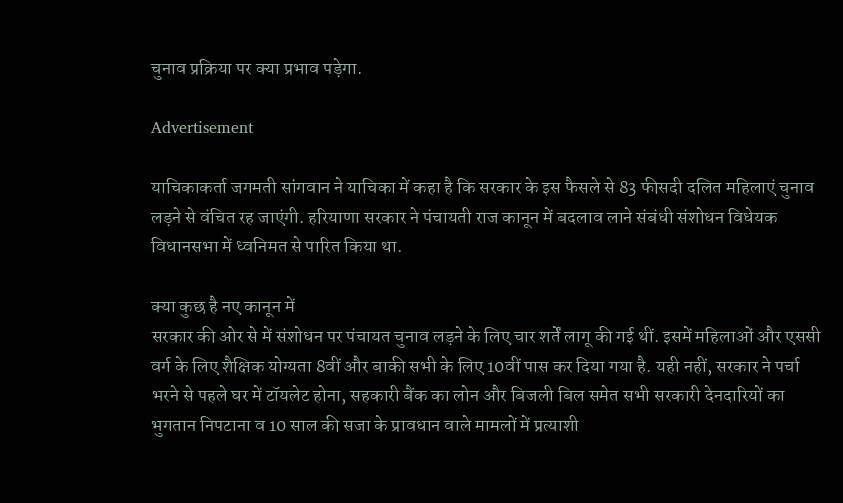चुनाव प्रक्रिया पर क्या प्रभाव पड़ेगा.

Advertisement

याचिकाकर्ता जगमती सांगवान ने याचिका में कहा है कि सरकार के इस फैसले से 83 फीसदी दलित महिलाएं चुनाव लड़ने से वंचित रह जाएंगी. हरियाणा सरकार ने पंचायती राज कानून में बदलाव लाने संबंधी संशोधन विधेयक विधानसभा में ध्वनिमत से पारित किया था.

क्या कुछ है नए कानून में
सरकार की ओर से में संशोधन पर पंचायत चुनाव लड़ने के लिए चार शर्तें लागू की गई थीं. इसमें महिलाओं और एससी वर्ग के लिए शैक्षिक योग्यता 8वीं और बाकी सभी के लिए 10वीं पास कर दिया गया है. यही नहीं, सरकार ने पर्चा भरने से पहले घर में टॉयलेट होना, सहकारी बैंक का लोन और बिजली बिल समेत सभी सरकारी देनदारियों का भुगतान निपटाना व 10 साल की सजा के प्रावधान वाले मामलों में प्रत्याशी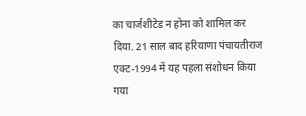का चार्जशीटेड न होना को शामिल कर दिया. 21 साल बाद हरियाणा पंचायतीराज एक्ट-1994 में यह पहला संशोधन किया गया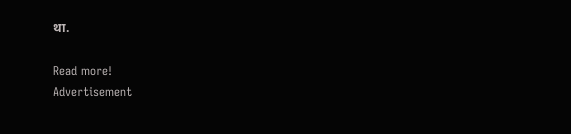था.

Read more!
Advertisement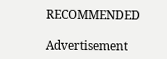RECOMMENDED

Advertisement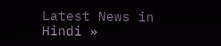Latest News in Hindi »